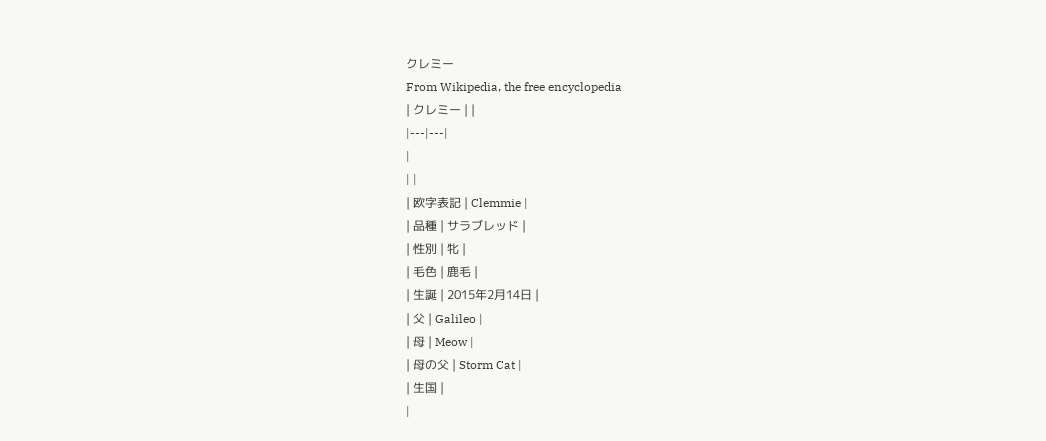クレミー
From Wikipedia, the free encyclopedia
| クレミー | |
|---|---|
|
| |
| 欧字表記 | Clemmie |
| 品種 | サラブレッド |
| 性別 | 牝 |
| 毛色 | 鹿毛 |
| 生誕 | 2015年2月14日 |
| 父 | Galileo |
| 母 | Meow |
| 母の父 | Storm Cat |
| 生国 |
|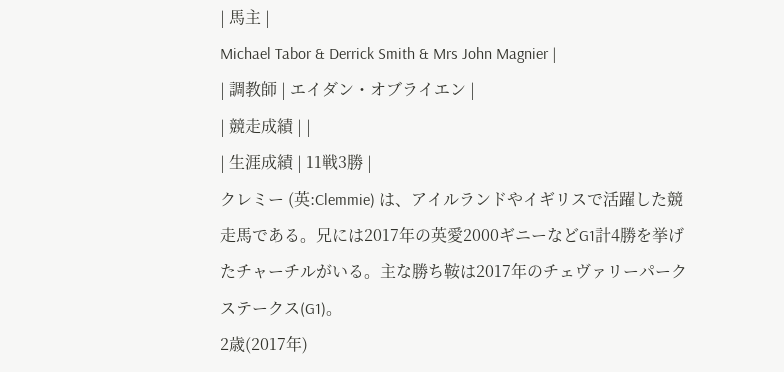| 馬主 |
Michael Tabor & Derrick Smith & Mrs John Magnier |
| 調教師 | エイダン・オブライエン |
| 競走成績 | |
| 生涯成績 | 11戦3勝 |
クレミー (英:Clemmie) は、アイルランドやイギリスで活躍した競走馬である。兄には2017年の英愛2000ギニーなどG1計4勝を挙げたチャーチルがいる。主な勝ち鞍は2017年のチェヴァリーパークステークス(G1)。
2歳(2017年)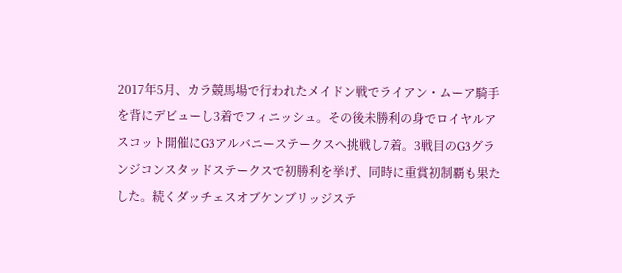2017年5月、カラ競馬場で行われたメイドン戦でライアン・ムーア騎手を背にデビューし3着でフィニッシュ。その後未勝利の身でロイヤルアスコット開催にG3アルバニーステークスへ挑戦し7着。3戦目のG3グランジコンスタッドステークスで初勝利を挙げ、同時に重賞初制覇も果たした。続くダッチェスオブケンブリッジステ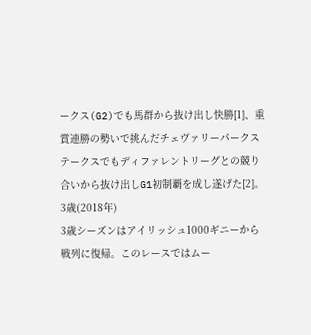ークス(G2)でも馬群から抜け出し快勝[1]、重賞連勝の勢いで挑んだチェヴァリーパークステークスでもディファレントリーグとの競り合いから抜け出しG1初制覇を成し遂げた[2]。
3歳(2018年)
3歳シーズンはアイリッシュ1000ギニーから戦列に復帰。このレースではムー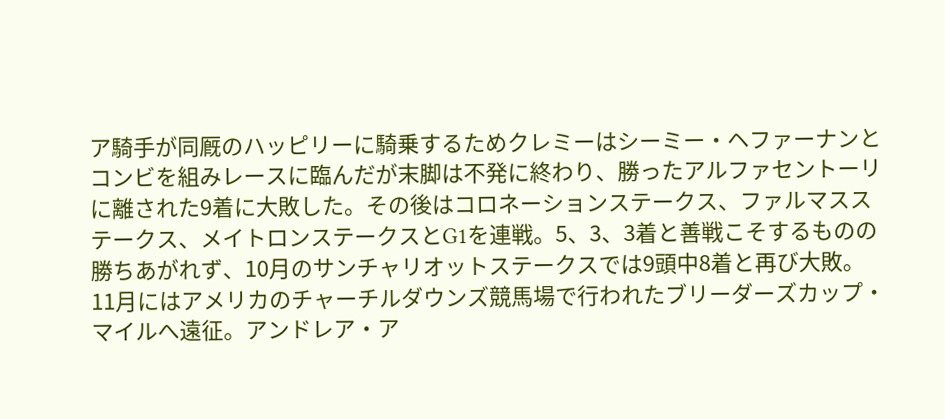ア騎手が同厩のハッピリーに騎乗するためクレミーはシーミー・ヘファーナンとコンビを組みレースに臨んだが末脚は不発に終わり、勝ったアルファセントーリに離された9着に大敗した。その後はコロネーションステークス、ファルマスステークス、メイトロンステークスとG1を連戦。5、3、3着と善戦こそするものの勝ちあがれず、10月のサンチャリオットステークスでは9頭中8着と再び大敗。11月にはアメリカのチャーチルダウンズ競馬場で行われたブリーダーズカップ・マイルへ遠征。アンドレア・ア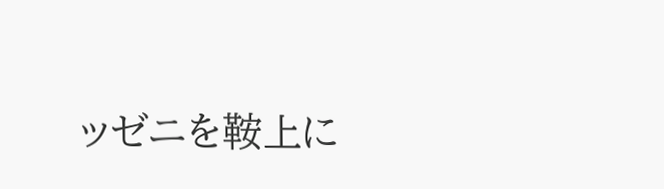ッゼニを鞍上に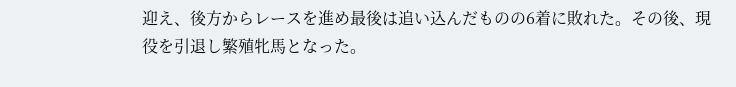迎え、後方からレースを進め最後は追い込んだものの6着に敗れた。その後、現役を引退し繁殖牝馬となった。